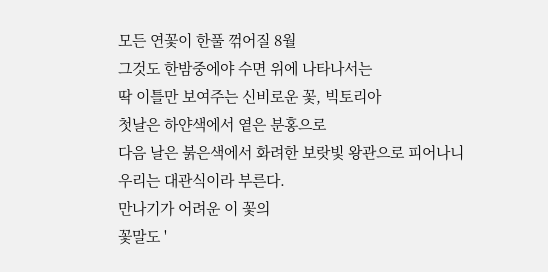모든 연꽃이 한풀 꺾어질 8월
그것도 한밤중에야 수면 위에 나타나서는
딱 이틀만 보여주는 신비로운 꽃, 빅토리아
첫날은 하얀색에서 옅은 분홍으로
다음 날은 붉은색에서 화려한 보랏빛 왕관으로 피어나니
우리는 대관식이라 부른다.
만나기가 어려운 이 꽃의
꽃말도 '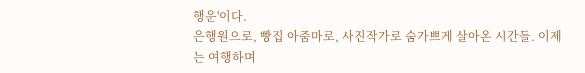행운'이다.
은행원으로, 빵집 아줌마로, 사진작가로 숨가쁘게 살아온 시간들. 이제는 여행하며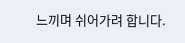느끼며 쉬어가려 합니다.